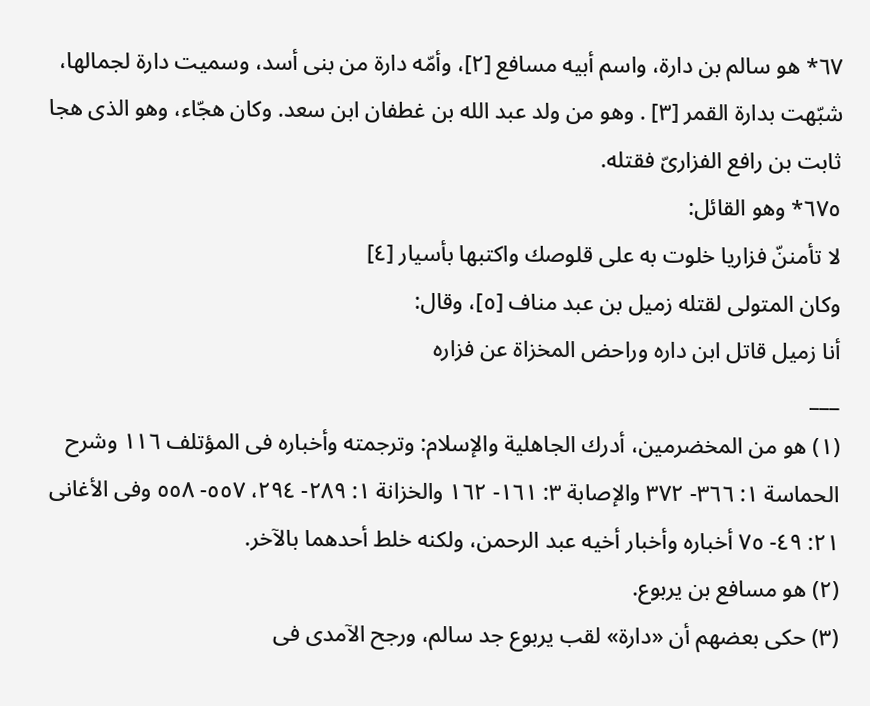٦٧* هو سالم بن دارة، واسم أبيه مسافع [٢]، وأمّه دارة من بنى أسد، وسميت دارة لجمالها، شبّهت بدارة القمر [٣] . وهو من ولد عبد الله بن غطفان ابن سعد. وكان هجّاء، وهو الذى هجا ثابت بن رافع الفزارىّ فقتله.
٦٧٥* وهو القائل:
لا تأمننّ فزاريا خلوت به على قلوصك واكتبها بأسيار [٤]
وكان المتولى لقتله زميل بن عبد مناف [٥]، وقال:
أنا زميل قاتل ابن داره وراحض المخزاة عن فزاره
___
(١) هو من المخضرمين، أدرك الجاهلية والإسلام: وترجمته وأخباره فى المؤتلف ١١٦ وشرح الحماسة ١: ٣٦٦- ٣٧٢ والإصابة ٣: ١٦١- ١٦٢ والخزانة ١: ٢٨٩- ٢٩٤، ٥٥٧- ٥٥٨ وفى الأغانى ٢١: ٤٩- ٧٥ أخباره وأخبار أخيه عبد الرحمن، ولكنه خلط أحدهما بالآخر.
(٢) هو مسافع بن يربوع.
(٣) حكى بعضهم أن «دارة» لقب يربوع جد سالم، ورجح الآمدى فى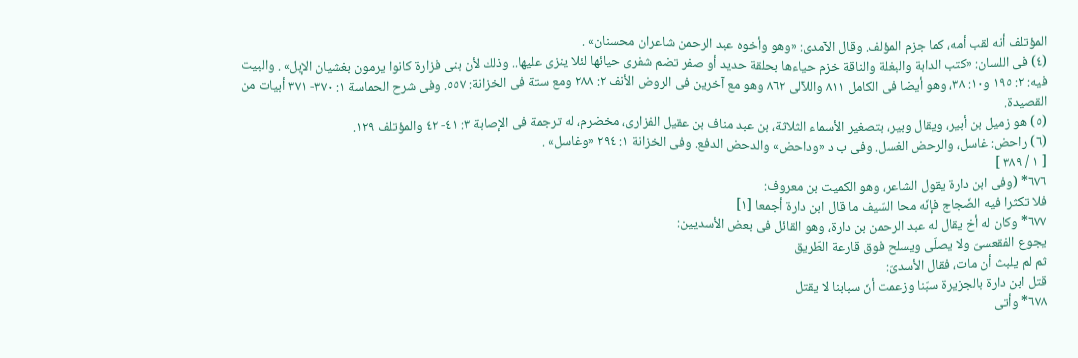المؤتلف أنه لقب أمه، كما جزم المؤلف. وقال الآمدى: «وهو وأخوه عبد الرحمن شاعران محسنان» .
(٤) فى اللسان: «كتب الدابة والبغلة والناقة خزم حياءها بحلقة حديد أو صفر تضم شفرى حيائها لئلا ينزى عليها.. وذلك لأن بنى فزارة كانوا يرمون بغشيان الإبل» . والبيت فيه: ٢: ١٩٥ و١٠: ٣٨، وهو أيضا فى الكامل ٨١١ واللآلى ٨٦٢ وهو مع آخرين فى الروض الأنف ٢: ٢٨٨ ومع ستة فى الخزانة: ٥٥٧. وفى شرح الحماسة ١: ٣٧٠- ٣٧١ أبيات من القصيدة.
(٥) هو زميل بن أبير، ويقال وبير، بتصغير الأسماء الثلاثة، بن عبد مناف بن عقيل الفزارى، مخضرم، له ترجمة فى الإصابة ٣: ٤١- ٤٢ والمؤتلف ١٢٩.
(٦) راحض: غاسل، والرحض الغسل. وفى ب د «وداحض» والدحض الدفع. وفى الخزانة ١: ٢٩٤ «وغاسل» .
[ ١ / ٣٨٩ ]
٦٧٦* (وفى ابن دارة يقول الشاعر، وهو الكميت بن معروف:
فلا تكثرا فيه الضّجاج فإنّه محا السّيف ما قال ابن دارة أجمعا [١]
٦٧٧* وكان له أخ يقال له عبد الرحمن بن دارة، وهو القائل فى بعض الأسديين:
يجوع الفقعسىّ ولا يصلّى ويسلح فوق قارعة الطّريق
ثم لم يلبث أن مات، فقال الأسدىّ:
قتل ابن دارة بالجزيرة سبّنا وزعمت أنّ سبابنا لا يقتل
٦٧٨* وأتى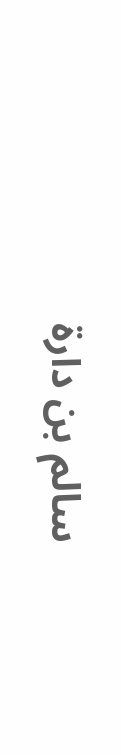سالم بن دارة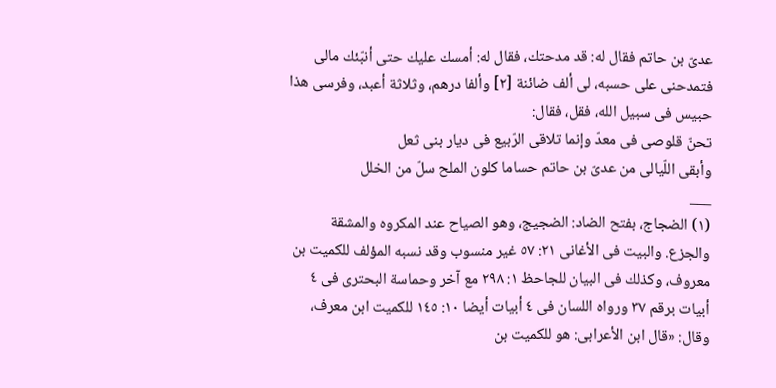عدىّ بن حاتم فقال له: قد مدحتك، فقال له: أمسك عليك حتى أنبّئك مالى فتمدحنى على حسبه، لى ألف ضائنة [٢] وألفا درهم، وثلاثة أعبد، وفرسى هذا حبيس فى سبيل الله، فقل، فقال:
تحنّ قلوصى فى معدّ وإنما تلاقى الرّبيع فى ديار بنى ثعل
وأبقى اللّيالى من عدىّ بن حاتم حساما كلون الملح سلّ من الخلل
___
(١) الضجاج، بفتح الضاد: الضجيج، وهو الصياح عند المكروه والمشقة والجزع. والبيت فى الأغانى ٢١: ٥٧ غير منسوب وقد نسبه المؤلف للكميت بن معروف، وكذلك فى البيان للجاحظ ١: ٢٩٨ مع آخر وحماسة البحترى فى ٤ أبيات برقم ٣٧ ورواه اللسان فى ٤ أبيات أيضا ١٠: ١٤٥ للكميت ابن معرف، وقال: «قال ابن الأعرابى: هو للكميت بن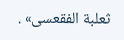ثعلبة الفقعسى» .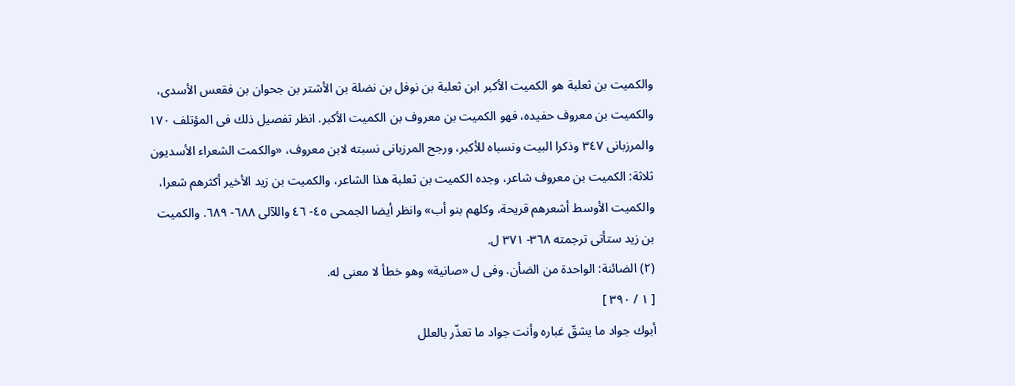والكميت بن ثعلبة هو الكميت الأكبر ابن ثعلبة بن نوفل بن نضلة بن الأشتر بن جحوان بن فقعس الأسدى، والكميت بن معروف حفيده، فهو الكميت بن معروف بن الكميت الأكبر. انظر تفصيل ذلك فى المؤتلف ١٧٠ والمرزبانى ٣٤٧ وذكرا البيت ونسباه للأكبر، ورجح المرزبانى نسبته لابن معروف، «والكمت الشعراء الأسديون ثلاثة: الكميت بن معروف شاعر، وجده الكميت بن ثعلبة هذا الشاعر، والكميت بن زيد الأخير أكثرهم شعرا، والكميت الأوسط أشعرهم قريحة، وكلهم بنو أب» وانظر أيضا الجمحى ٤٥- ٤٦ واللآلى ٦٨٨- ٦٨٩. والكميت بن زيد ستأتى ترجمته ٣٦٨- ٣٧١ ل.
(٢) الضائنة: الواحدة من الضأن. وفى ل «صانية» وهو خطأ لا معنى له.
[ ١ / ٣٩٠ ]
أبوك جواد ما يشقّ غباره وأنت جواد ما تعذّر بالعلل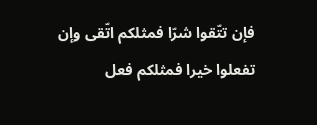فإن تتّقوا شرّا فمثلكم اتّقى وإن تفعلوا خيرا فمثلكم فعل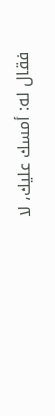فقال له: أمسك عليك، لا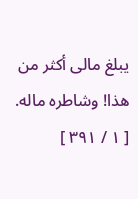يبلغ مالى أكثر من هذا! وشاطره ماله.
[ ١ / ٣٩١ ]